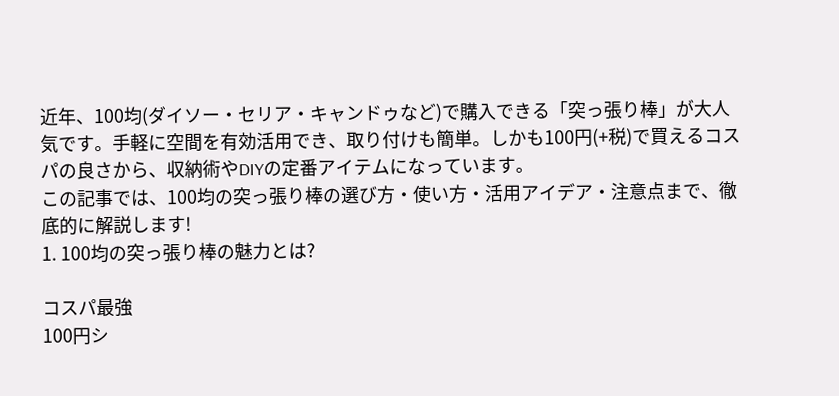近年、100均(ダイソー・セリア・キャンドゥなど)で購入できる「突っ張り棒」が大人気です。手軽に空間を有効活用でき、取り付けも簡単。しかも100円(+税)で買えるコスパの良さから、収納術やDIYの定番アイテムになっています。
この記事では、100均の突っ張り棒の選び方・使い方・活用アイデア・注意点まで、徹底的に解説します!
1. 100均の突っ張り棒の魅力とは?

コスパ最強
100円シ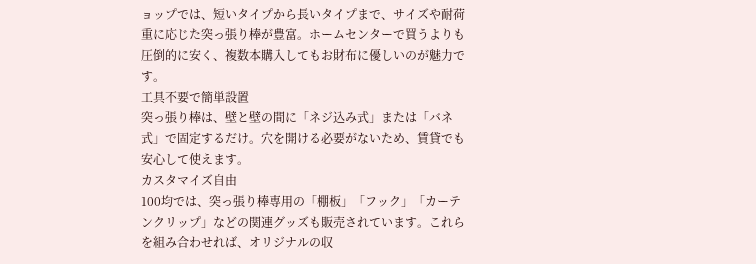ョップでは、短いタイプから長いタイプまで、サイズや耐荷重に応じた突っ張り棒が豊富。ホームセンターで買うよりも圧倒的に安く、複数本購入してもお財布に優しいのが魅力です。
工具不要で簡単設置
突っ張り棒は、壁と壁の間に「ネジ込み式」または「バネ式」で固定するだけ。穴を開ける必要がないため、賃貸でも安心して使えます。
カスタマイズ自由
100均では、突っ張り棒専用の「棚板」「フック」「カーテンクリップ」などの関連グッズも販売されています。これらを組み合わせれば、オリジナルの収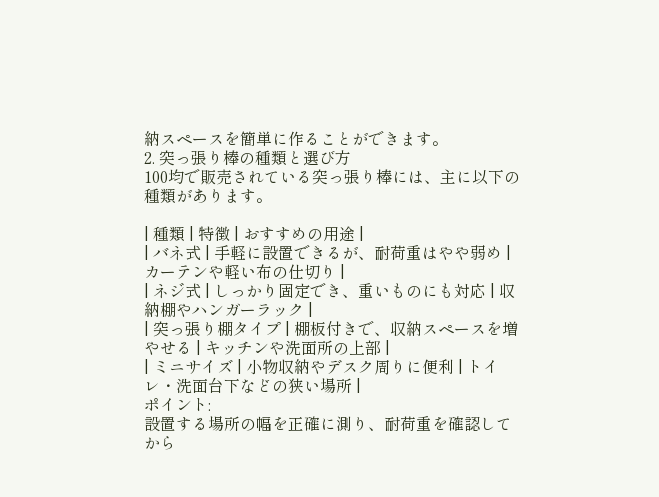納スペースを簡単に作ることができます。
2. 突っ張り棒の種類と選び方
100均で販売されている突っ張り棒には、主に以下の種類があります。

| 種類 | 特徴 | おすすめの用途 |
| バネ式 | 手軽に設置できるが、耐荷重はやや弱め | カーテンや軽い布の仕切り |
| ネジ式 | しっかり固定でき、重いものにも対応 | 収納棚やハンガーラック |
| 突っ張り棚タイプ | 棚板付きで、収納スペースを増やせる | キッチンや洗面所の上部 |
| ミニサイズ | 小物収納やデスク周りに便利 | トイレ・洗面台下などの狭い場所 |
ポイント:
設置する場所の幅を正確に測り、耐荷重を確認してから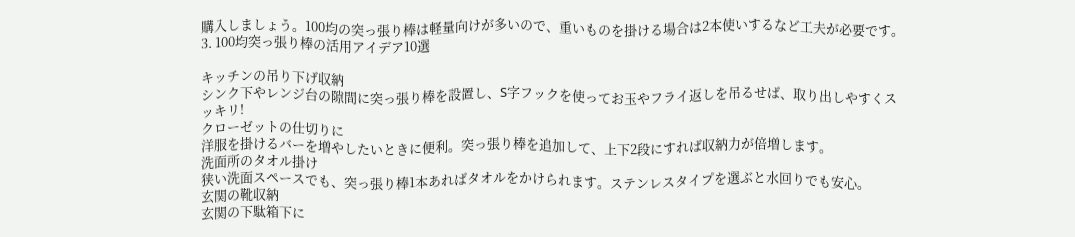購入しましょう。100均の突っ張り棒は軽量向けが多いので、重いものを掛ける場合は2本使いするなど工夫が必要です。
3. 100均突っ張り棒の活用アイデア10選

キッチンの吊り下げ収納
シンク下やレンジ台の隙間に突っ張り棒を設置し、S字フックを使ってお玉やフライ返しを吊るせば、取り出しやすくスッキリ!
クローゼットの仕切りに
洋服を掛けるバーを増やしたいときに便利。突っ張り棒を追加して、上下2段にすれば収納力が倍増します。
洗面所のタオル掛け
狭い洗面スペースでも、突っ張り棒1本あればタオルをかけられます。ステンレスタイプを選ぶと水回りでも安心。
玄関の靴収納
玄関の下駄箱下に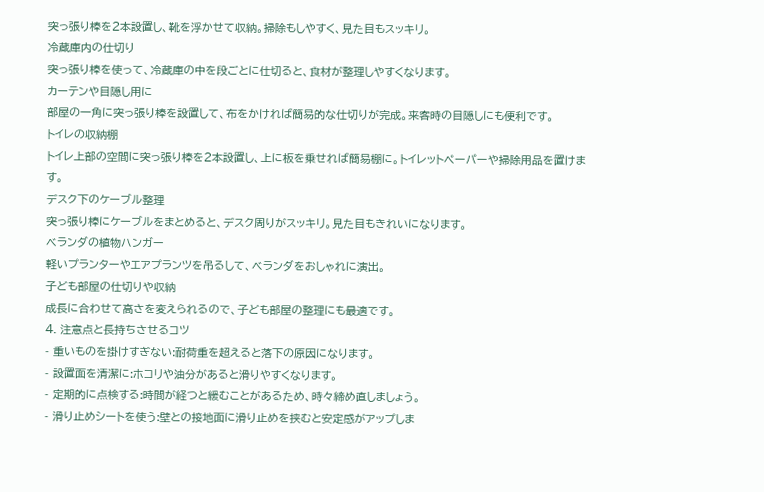突っ張り棒を2本設置し、靴を浮かせて収納。掃除もしやすく、見た目もスッキリ。
冷蔵庫内の仕切り
突っ張り棒を使って、冷蔵庫の中を段ごとに仕切ると、食材が整理しやすくなります。
カーテンや目隠し用に
部屋の一角に突っ張り棒を設置して、布をかければ簡易的な仕切りが完成。来客時の目隠しにも便利です。
トイレの収納棚
トイレ上部の空間に突っ張り棒を2本設置し、上に板を乗せれば簡易棚に。トイレットペーパーや掃除用品を置けます。
デスク下のケーブル整理
突っ張り棒にケーブルをまとめると、デスク周りがスッキリ。見た目もきれいになります。
ベランダの植物ハンガー
軽いプランターやエアプランツを吊るして、ベランダをおしゃれに演出。
子ども部屋の仕切りや収納
成長に合わせて高さを変えられるので、子ども部屋の整理にも最適です。
4. 注意点と長持ちさせるコツ
- 重いものを掛けすぎない:耐荷重を超えると落下の原因になります。
- 設置面を清潔に:ホコリや油分があると滑りやすくなります。
- 定期的に点検する:時間が経つと緩むことがあるため、時々締め直しましょう。
- 滑り止めシートを使う:壁との接地面に滑り止めを挟むと安定感がアップしま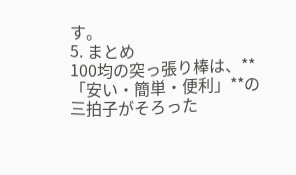す。
5. まとめ
100均の突っ張り棒は、**「安い・簡単・便利」**の三拍子がそろった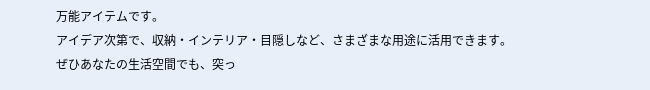万能アイテムです。
アイデア次第で、収納・インテリア・目隠しなど、さまざまな用途に活用できます。
ぜひあなたの生活空間でも、突っ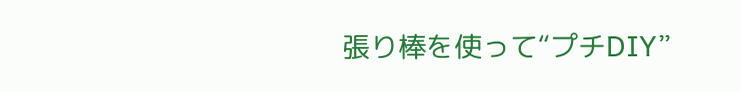張り棒を使って“プチDIY”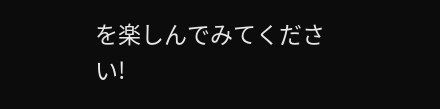を楽しんでみてください!